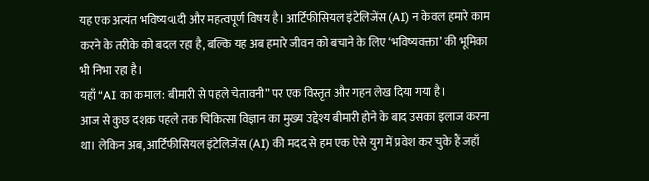यह एक अत्यंत भविष्यવાदी और महत्वपूर्ण विषय है। आर्टिफीसियल इंटेलिजेंस (AI) न केवल हमारे काम करने के तरीके को बदल रहा है, बल्कि यह अब हमारे जीवन को बचाने के लिए ‘भविष्यवक्ता’ की भूमिका भी निभा रहा है।
यहाँ “AI का कमाल: बीमारी से पहले चेतावनी” पर एक विस्तृत और गहन लेख दिया गया है।
आज से कुछ दशक पहले तक चिकित्सा विज्ञान का मुख्य उद्देश्य बीमारी होने के बाद उसका इलाज करना था। लेकिन अब, आर्टिफीसियल इंटेलिजेंस (AI) की मदद से हम एक ऐसे युग में प्रवेश कर चुके हैं जहाँ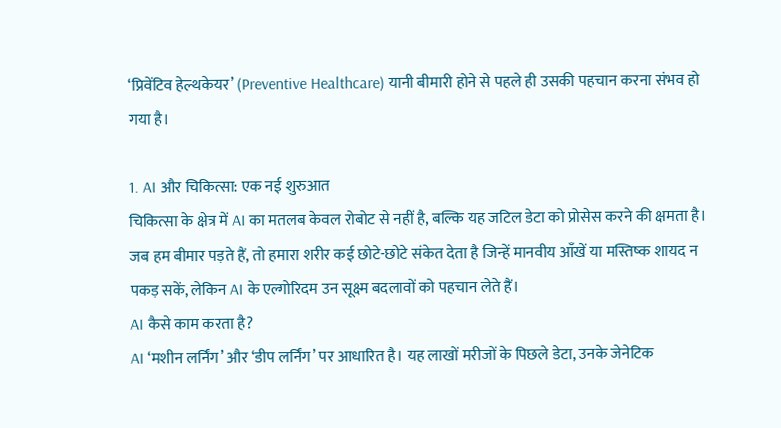‘प्रिवेंटिव हेल्थकेयर’ (Preventive Healthcare) यानी बीमारी होने से पहले ही उसकी पहचान करना संभव हो गया है।

1. AI और चिकित्सा: एक नई शुरुआत
चिकित्सा के क्षेत्र में AI का मतलब केवल रोबोट से नहीं है, बल्कि यह जटिल डेटा को प्रोसेस करने की क्षमता है। जब हम बीमार पड़ते हैं, तो हमारा शरीर कई छोटे-छोटे संकेत देता है जिन्हें मानवीय आँखें या मस्तिष्क शायद न पकड़ सकें, लेकिन AI के एल्गोरिदम उन सूक्ष्म बदलावों को पहचान लेते हैं।
AI कैसे काम करता है?
AI ‘मशीन लर्निंग’ और ‘डीप लर्निंग’ पर आधारित है। यह लाखों मरीजों के पिछले डेटा, उनके जेनेटिक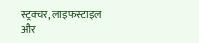स्ट्रक्चर, लाइफस्टाइल और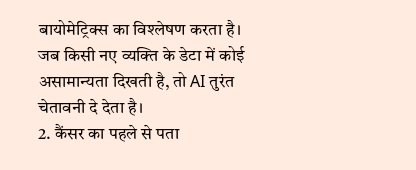बायोमेट्रिक्स का विश्लेषण करता है। जब किसी नए व्यक्ति के डेटा में कोई असामान्यता दिखती है, तो AI तुरंत चेतावनी दे देता है।
2. कैंसर का पहले से पता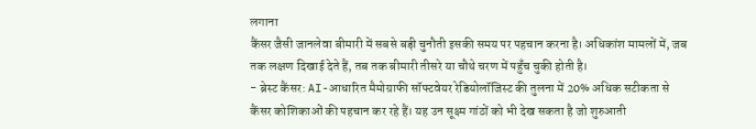लगाना
कैंसर जैसी जानलेवा बीमारी में सबसे बड़ी चुनौती इसकी समय पर पहचान करना है। अधिकांश मामलों में, जब तक लक्षण दिखाई देते हैं, तब तक बीमारी तीसरे या चौथे चरण में पहुँच चुकी होती है।
- ब्रेस्ट कैंसर: AI-आधारित मैमोग्राफी सॉफ्टवेयर रेडियोलॉजिस्ट की तुलना में 20% अधिक सटीकता से कैंसर कोशिकाओं की पहचान कर रहे हैं। यह उन सूक्ष्म गांठों को भी देख सकता है जो शुरुआती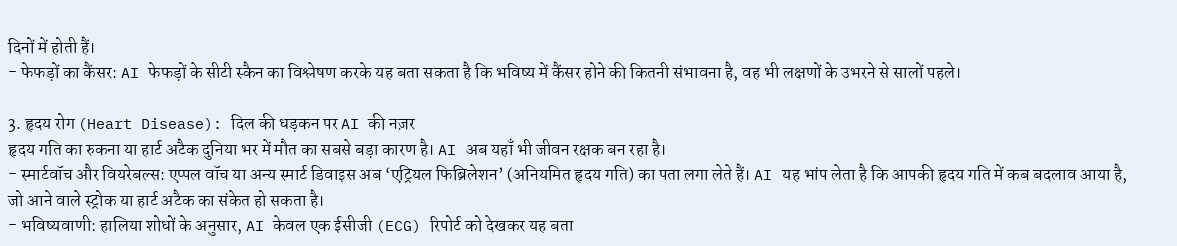दिनों में होती हैं।
- फेफड़ों का कैंसर: AI फेफड़ों के सीटी स्कैन का विश्लेषण करके यह बता सकता है कि भविष्य में कैंसर होने की कितनी संभावना है, वह भी लक्षणों के उभरने से सालों पहले।

3. हृदय रोग (Heart Disease): दिल की धड़कन पर AI की नज़र
हृदय गति का रुकना या हार्ट अटैक दुनिया भर में मौत का सबसे बड़ा कारण है। AI अब यहाँ भी जीवन रक्षक बन रहा है।
- स्मार्टवॉच और वियरेबल्स: एप्पल वॉच या अन्य स्मार्ट डिवाइस अब ‘एट्रियल फिब्रिलेशन’ (अनियमित हृदय गति) का पता लगा लेते हैं। AI यह भांप लेता है कि आपकी हृदय गति में कब बदलाव आया है, जो आने वाले स्ट्रोक या हार्ट अटैक का संकेत हो सकता है।
- भविष्यवाणी: हालिया शोधों के अनुसार, AI केवल एक ईसीजी (ECG) रिपोर्ट को देखकर यह बता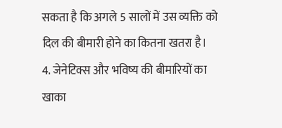सकता है कि अगले 5 सालों में उस व्यक्ति को दिल की बीमारी होने का कितना खतरा है।
4. जेनेटिक्स और भविष्य की बीमारियों का खाका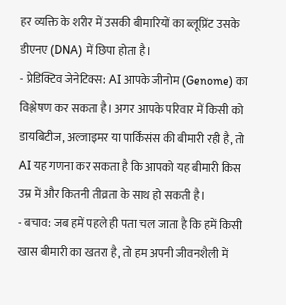हर व्यक्ति के शरीर में उसकी बीमारियों का ब्लूप्रिंट उसके डीएनए (DNA) में छिपा होता है।
- प्रेडिक्टिव जेनेटिक्स: AI आपके जीनोम (Genome) का विश्लेषण कर सकता है। अगर आपके परिवार में किसी को डायबिटीज, अल्जाइमर या पार्किंसंस की बीमारी रही है, तो AI यह गणना कर सकता है कि आपको यह बीमारी किस उम्र में और कितनी तीव्रता के साथ हो सकती है।
- बचाव: जब हमें पहले ही पता चल जाता है कि हमें किसी खास बीमारी का खतरा है, तो हम अपनी जीवनशैली में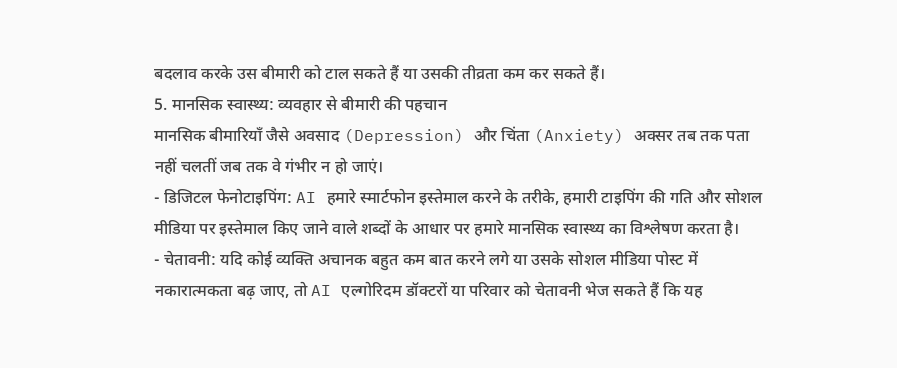बदलाव करके उस बीमारी को टाल सकते हैं या उसकी तीव्रता कम कर सकते हैं।
5. मानसिक स्वास्थ्य: व्यवहार से बीमारी की पहचान
मानसिक बीमारियाँ जैसे अवसाद (Depression) और चिंता (Anxiety) अक्सर तब तक पता नहीं चलतीं जब तक वे गंभीर न हो जाएं।
- डिजिटल फेनोटाइपिंग: AI हमारे स्मार्टफोन इस्तेमाल करने के तरीके, हमारी टाइपिंग की गति और सोशल मीडिया पर इस्तेमाल किए जाने वाले शब्दों के आधार पर हमारे मानसिक स्वास्थ्य का विश्लेषण करता है।
- चेतावनी: यदि कोई व्यक्ति अचानक बहुत कम बात करने लगे या उसके सोशल मीडिया पोस्ट में नकारात्मकता बढ़ जाए, तो AI एल्गोरिदम डॉक्टरों या परिवार को चेतावनी भेज सकते हैं कि यह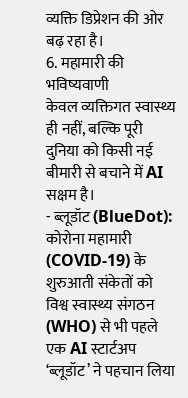व्यक्ति डिप्रेशन की ओर बढ़ रहा है।
6. महामारी की भविष्यवाणी
केवल व्यक्तिगत स्वास्थ्य ही नहीं, बल्कि पूरी दुनिया को किसी नई बीमारी से बचाने में AI सक्षम है।
- ब्लूडॉट (BlueDot): कोरोना महामारी (COVID-19) के शुरुआती संकेतों को विश्व स्वास्थ्य संगठन (WHO) से भी पहले एक AI स्टार्टअप ‘ब्लूडॉट’ ने पहचान लिया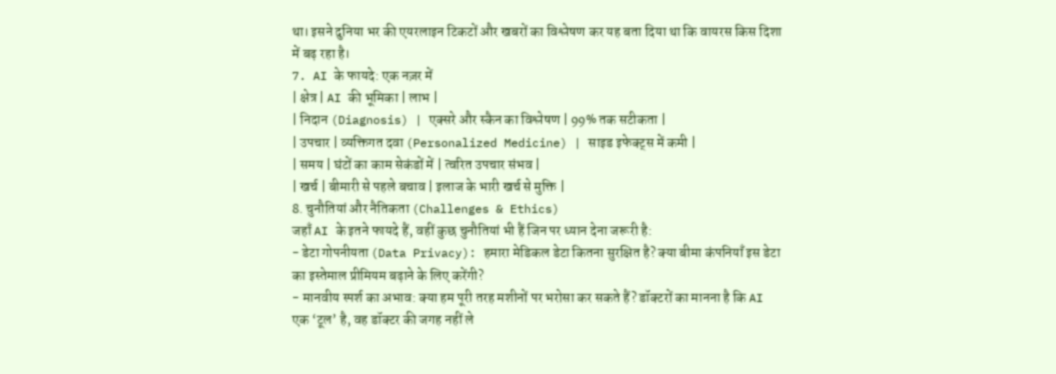था। इसने दुनिया भर की एयरलाइन टिकटों और खबरों का विश्लेषण कर यह बता दिया था कि वायरस किस दिशा में बढ़ रहा है।
7. AI के फायदे: एक नज़र में
| क्षेत्र | AI की भूमिका | लाभ |
| निदान (Diagnosis) | एक्सरे और स्कैन का विश्लेषण | 99% तक सटीकता |
| उपचार | व्यक्तिगत दवा (Personalized Medicine) | साइड इफेक्ट्स में कमी |
| समय | घंटों का काम सेकंडों में | त्वरित उपचार संभव |
| खर्च | बीमारी से पहले बचाव | इलाज के भारी खर्च से मुक्ति |
8. चुनौतियां और नैतिकता (Challenges & Ethics)
जहाँ AI के इतने फायदे हैं, वहीं कुछ चुनौतियां भी हैं जिन पर ध्यान देना जरूरी है:
- डेटा गोपनीयता (Data Privacy): हमारा मेडिकल डेटा कितना सुरक्षित है? क्या बीमा कंपनियाँ इस डेटा का इस्तेमाल प्रीमियम बढ़ाने के लिए करेंगी?
- मानवीय स्पर्श का अभाव: क्या हम पूरी तरह मशीनों पर भरोसा कर सकते हैं? डॉक्टरों का मानना है कि AI एक ‘टूल’ है, वह डॉक्टर की जगह नहीं ले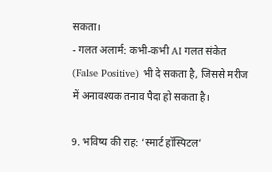सकता।
- गलत अलार्म: कभी-कभी AI गलत संकेत (False Positive) भी दे सकता है, जिससे मरीज में अनावश्यक तनाव पैदा हो सकता है।

9. भविष्य की राह: ‘स्मार्ट हॉस्पिटल’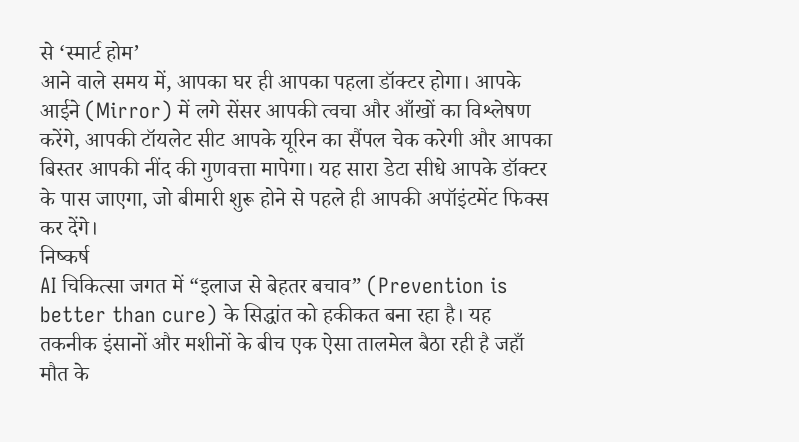से ‘स्मार्ट होम’
आने वाले समय में, आपका घर ही आपका पहला डॉक्टर होगा। आपके आईने (Mirror) में लगे सेंसर आपकी त्वचा और आँखों का विश्लेषण करेंगे, आपकी टॉयलेट सीट आपके यूरिन का सैंपल चेक करेगी और आपका बिस्तर आपकी नींद की गुणवत्ता मापेगा। यह सारा डेटा सीधे आपके डॉक्टर के पास जाएगा, जो बीमारी शुरू होने से पहले ही आपकी अपॉइंटमेंट फिक्स कर देंगे।
निष्कर्ष
AI चिकित्सा जगत में “इलाज से बेहतर बचाव” (Prevention is better than cure) के सिद्धांत को हकीकत बना रहा है। यह तकनीक इंसानों और मशीनों के बीच एक ऐसा तालमेल बैठा रही है जहाँ मौत के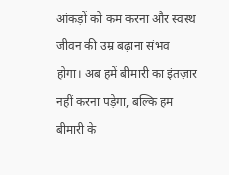आंकड़ों को कम करना और स्वस्थ जीवन की उम्र बढ़ाना संभव होगा। अब हमें बीमारी का इंतज़ार नहीं करना पड़ेगा, बल्कि हम बीमारी के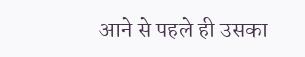आने से पहले ही उसका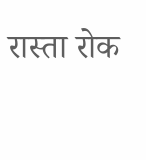रास्ता रोक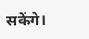सकेंगे।